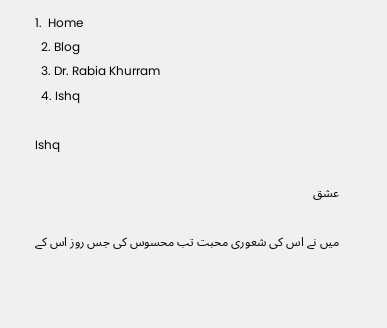1.  Home
  2. Blog
  3. Dr. Rabia Khurram
  4. Ishq

Ishq

عشق

میں نے اس کی شعوری محبت تب محسوس کی جس روز اس کے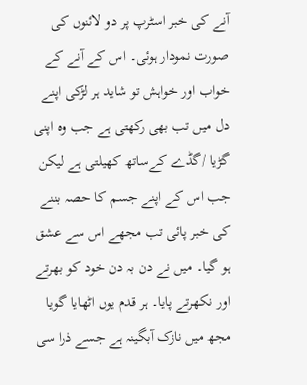آنے کی خبر اسٹرپ پر دو لائنوں کی صورت نمودار ہوئی۔ اس کے آنے کے خواب اور خواہش تو شاید ہر لڑکی اپنے دل میں تب بھی رکھتی ہے جب وہ اپنی گڑیا /گڈے کےساتھ کھیلتی ہے لیکن جب اس کے اپنے جسم کا حصہ بننے کی خبر پائی تب مجھے اس سے عشق ہو گیا۔ میں نے دن بہ دن خود کو بھرتے اور نکھرتے پایا۔ ہر قدم یوں اٹھایا گویا مجھ میں نازک آبگینہ ہے جسے ذرا سی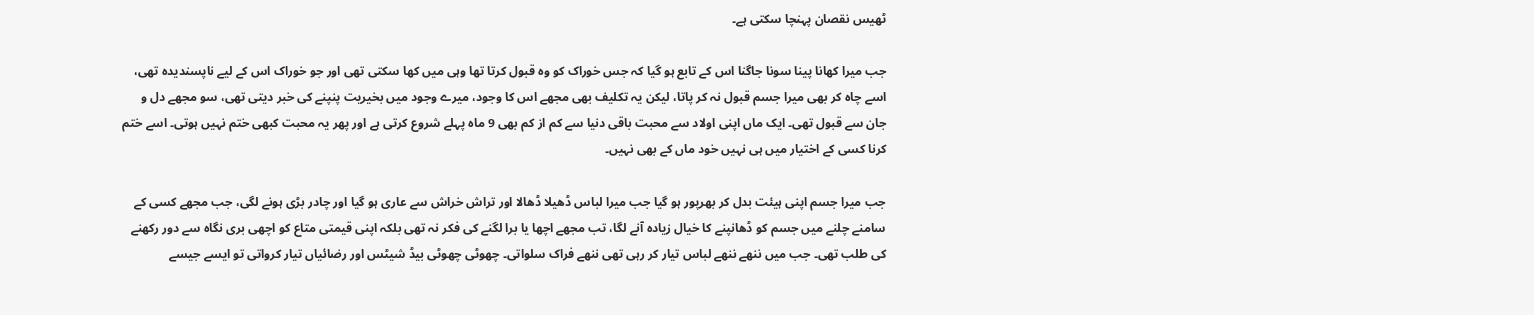ٹھیس نقصان پہنچا سکتی ہے۔

جب میرا کھانا پینا سونا جاگنا اس کے تابع ہو گیا کہ جس خوراک کو وہ قبول کرتا تھا وہی میں کھا سکتی تھی اور جو خوراک اس کے لیے ناپسندیدہ تھی، اسے چاہ کر بھی میرا جسم قبول نہ کر پاتا، لیکن یہ تکلیف بھی مجھے اس کا وجود، میرے وجود میں بخیریت پنپنے کی خبر دیتی تھی، سو مجھے دل و جان سے قبول تھی۔ ایک ماں اپنی اولاد سے محبت باقی دنیا سے کم از کم بھی 9 ماہ پہلے شروع کرتی ہے اور پھر یہ محبت کبھی ختم نہیں ہوتی۔ اسے ختم کرنا کسی کے اختیار میں ہی نہیں خود ماں کے بھی نہیں۔

جب میرا جسم اپنی ہیئت بدل کر بھرپور ہو گیا جب میرا لباس ڈھیلا ڈھالا اور تراش خراش سے عاری ہو گیا اور چادر بڑی ہونے لگی، جب مجھے کسی کے سامنے چلنے میں جسم کو ڈھانپنے کا خیال زیادہ آنے لگا، تب مجھے اچھا یا برا لگنے کی فکر نہ تھی بلکہ اپنی قیمتی متاع کو اچھی بری نگاہ سے دور رکھنے کی طلب تھی۔ جب میں ننھے ننھے لباس تیار کر رہی تھی ننھے فراک سلواتی۔ چھوٹی چھوٹی بیڈ شیٹس اور رضائیاں تیار کرواتی تو ایسے جیسے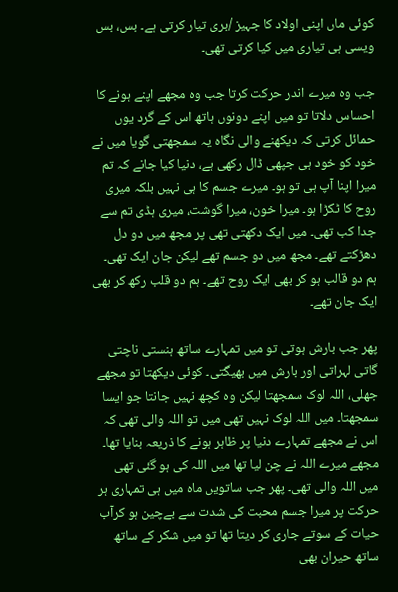کوئی ماں اپنی اولاد کا جہیز /بری تیار کرتی ہے۔ بس، بس ویسی ہی تیاری میں کیا کرتی تھی۔

جب وہ میرے اندر حرکت کرتا جب وہ مجھے اپنے ہونے کا احساس دلاتا تو میں اپنے دونوں ہاتھ اس کے گرد یوں حمائل کرتی کہ دیکھنے والی نگاہ یہ سمجھتی گویا میں نے خود کو خود ہی جپھی ڈال رکھی ہے، دنیا کیا جانے کہ تم میرا اپنا آپ ہی تو ہو۔ میرے جسم کا ہی نہیں بلکہ میری روح کا ٹکڑا ہو۔ میرا خون، میرا گوشت، میری ہڈی تم سے جدا کب تھی۔ میں ایک دکھتی تھی پر مجھ میں دو دل دھڑکتے تھے۔ مجھ میں دو جسم تھے لیکن جان ایک تھی۔ ہم دو قالب ہو کر بھی ایک روح تھے۔ ہم دو قلب رکھ کر بھی ایک جان تھے۔

پھر جب بارش ہوتی تو میں تمہارے ساتھ ہنستی ناچتی گاتی لہراتی اور بارش میں بھیگتی۔ کوئی دیکھتا تو مجھے جھلی، اللہ لوک سمجھتا لیکن وہ کچھ نہیں جانتا جو ایسا سمجھتا۔ میں اللہ لوک نہیں تھی میں تو اللہ والی تھی کہ اس نے مجھے تمہارے دنیا پر ظاہر ہونے کا ذریعہ بنایا تھا۔ مجھے میرے اللہ نے چن لیا تھا میں اللہ کی ہو گئی تھی میں اللہ والی تھی۔ پھر جب ساتویں ماہ میں ہی تمہاری ہر حرکت پر میرا جسم محبت کی شدت سے بےچین ہو کرآب حیات کے سوتے جاری کر دیتا تھا تو میں شکر کے ساتھ ساتھ حیران بھی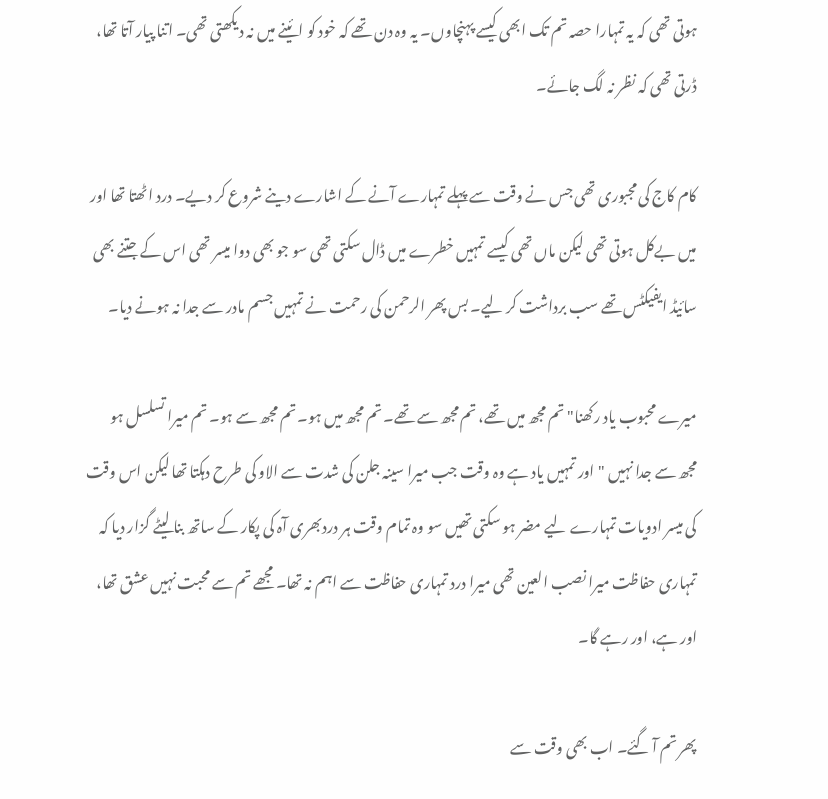ہوتی تھی کہ یہ تمہارا حصہ تم تک ابھی کیسے پہنچاوں۔ یہ وہ دن تھے کہ خود کو ائینے میں نہ دیکھتی تھی۔ اتنا پیار آتا تھا، ڈرتی تھی کہ نظر نہ لگ جائے۔

کام کاج کی مجبوری تھی جس نے وقت سے پہلے تمہارے آنے کے اشارے دینے شروع کر دیے۔ درد اٹھتا تھا اور میں بےکل ہوتی تھی لیکن ماں تھی کیسے تمہیں خطرے میں ڈال سکتی تھی سو جو بھی دوا میسر تھی اس کے جتنے بھی سائیڈ ایفیکٹس تھے سب برداشت کر لیے۔ بس پھر الرحمن کی رحمت نے تمہیں جسم مادر سے جدا نہ ہونے دیا۔

میرے محبوب یاد رکھنا"تم مجھ میں تھے، تم مجھ سے تھے۔ تم مجھ میں ہو۔ تم مجھ سے ہو۔ تم میرا تسلسل ہو مجھ سے جدا نہیں "اور تمہیں یاد ہے وہ وقت جب میرا سینہ جلن کی شدت سے الاو کی طرح دہکتا تھا لیکن اس وقت کی میسر ادویات تمہارے لیے مضر ہو سکتی تھیں سو وہ تمام وقت ہر دردبھری آہ کی پکار کے ساتھ بنا لیٹے گزار دیا کہ تمہاری حفاظت میرا نصب العین تھی میرا درد تمہاری حفاظت سے اہم نہ تھا۔ مجھے تم سے محبت نہیں عشق تھا، اور ہے، اور رہے گا۔

پھر تم آ گئے۔ اب بھی وقت سے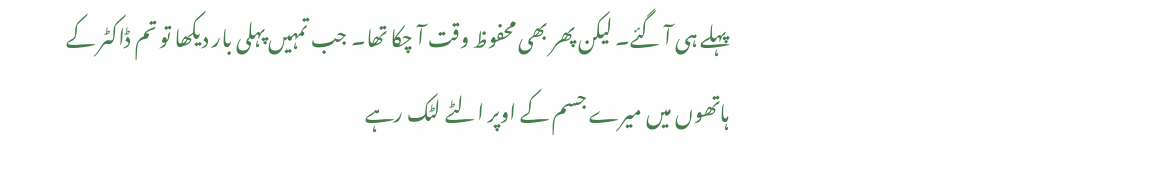پہلے ہی آ گئے۔ لیکن پھر بھی محفوظ وقت آ چکا تھا۔ جب تمہیں پہلی بار دیکھا تو تم ڈاکٹر کے ہاتھوں میں میرے جسم کے اوپر الٹے لٹک رہے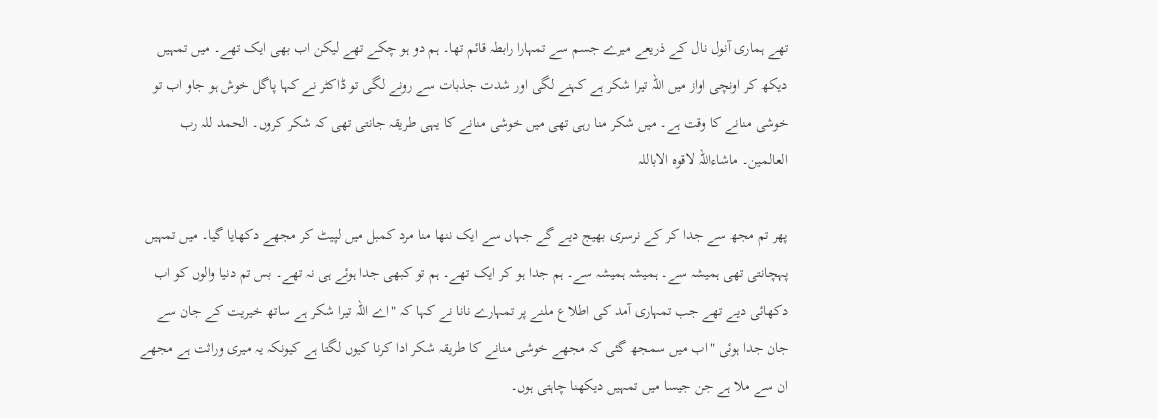تھے ہماری آنول نال کے ذریعے میرے جسم سے تمہارا رابطہ قائم تھا۔ ہم دو ہو چکے تھے لیکن اب بھی ایک تھے۔ میں تمہیں دیکھ کر اونچی اواز میں اللہ تیرا شکر ہے کہنے لگی اور شدت جذبات سے رونے لگی تو ڈاکٹر نے کہا پاگل خوش ہو جاو اب تو خوشی منانے کا وقت ہے۔ میں شکر منا رہی تھی میں خوشی منانے کا یہی طریقہ جانتی تھی کہ شکر کروں۔ الحمد للہ رب العالمین۔ ماشاءاللہ لاقوہ الاباللہ

پھر تم مجھ سے جدا کر کے نرسری بھیج دیے گے جہاں سے ایک ننھا منا مرد کمبل میں لپیٹ کر مجھے دکھایا گیا۔ میں تمہیں پہچانتی تھی ہمیشہ سے۔ ہمیشہ ہمیشہ سے۔ ہم جدا ہو کر ایک تھے۔ ہم تو کبھی جدا ہوئے ہی نہ تھے۔ بس تم دنیا والوں کو اب دکھائی دیے تھے جب تمہاری آمد کی اطلاع ملنے پر تمہارے نانا نے کہا کہ "اے اللہ تیرا شکر ہے ساتھ خیریت کے جان سے جان جدا ہوئی "اب میں سمجھ گئی کہ مجھے خوشی منانے کا طریقہ شکر ادا کرنا کیوں لگتا ہے کیونکہ یہ میری وراثت ہے مجھے ان سے ملا ہے جن جیسا میں تمہیں دیکھنا چاہتی ہوں۔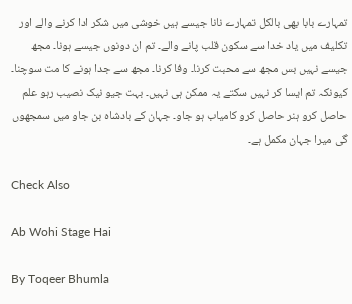تمہارے بابا بھی بالکل تمہارے نانا جیسے ہیں خوشی میں شکر ادا کرنے والے اور تکلیف میں یاد خدا سے سکون قلب پانے والے۔ تم ان دونوں جیسے ہونا۔ مجھ جیسے نہیں بس مجھ سے محبت کرنا۔ وفا کرنا۔ مجھ سے جدا ہونے کا مت سوچنا۔ کیونکہ تم ایسا کر نہیں سکتے یہ ممکن ہی نہیں۔ بہت جیو نیک نصیب رہو علم حاصل کرو ہنر حاصل کرو کامیاب ہو جاو۔ جہان کے بادشاہ بن جاو میں سمجھوں گی میرا جہان مکمل ہے۔

Check Also

Ab Wohi Stage Hai

By Toqeer Bhumla